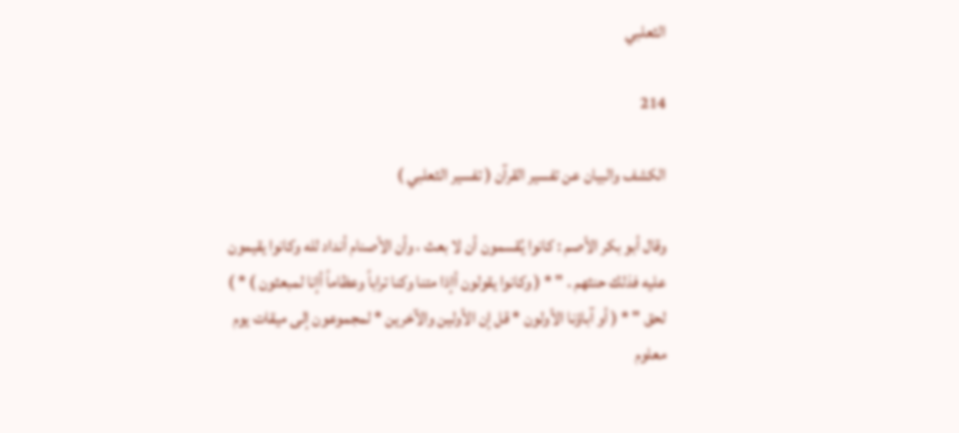الثعلبي

214

الكشف والبيان عن تفسير القرآن ( تفسير الثعلبي )

وقال أبو بكر الأصم : كانوا يُقسمون أن لا بعث ، وأن الأصنام أنداد لله وكانوا يقيمون عليه فذلك حنثهم . " * ( وكانوا يقولون أإذا متنا وكنا تراباً وعظاماً أإنا لمبعثون ) * ) لحق " * ( أو آباؤنا الأولون * قل إن الأولين والآخرين * لمجموعون إلى ميقات يوم معلوم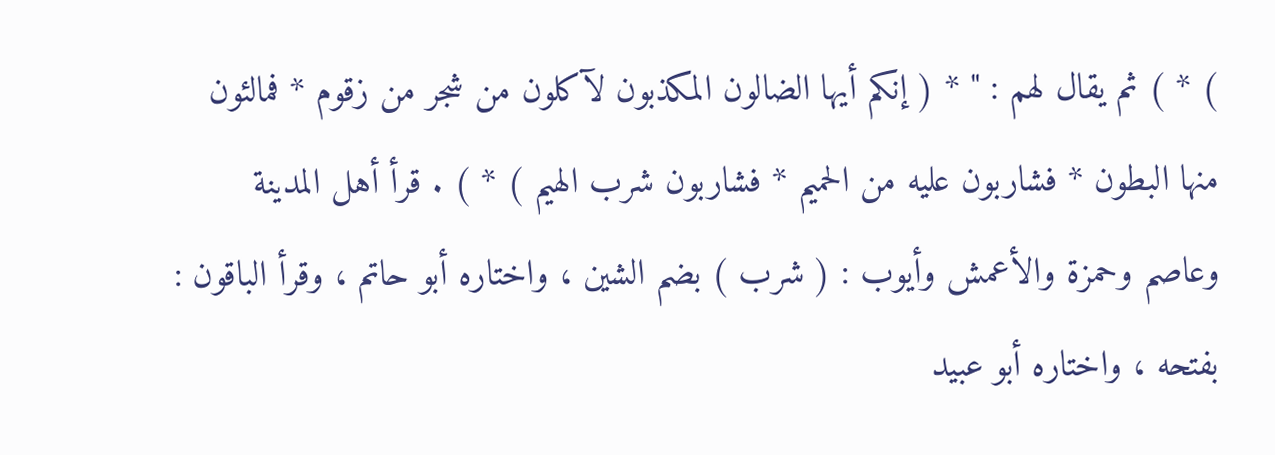) * ) ثم يقال لهم : " * ( إنكم أيها الضالون المكذبون لآكلون من شجر من زقوم * فمالئون منها البطون * فشاربون عليه من الحميم * فشاربون شرب الهيم ) * ) . قرأ أهل المدينة وعاصم وحمزة والأعمش وأيوب : ( شرب ) بضم الشين ، واختاره أبو حاتم ، وقرأ الباقون : بفتحه ، واختاره أبو عبيد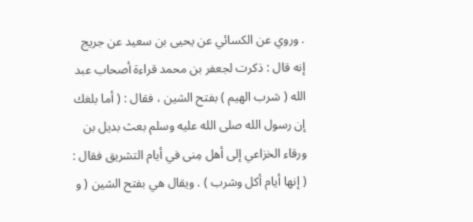. وروي عن الكسائي عن يحيى بن سعيد عن جريج إنه قال : ذكرت لجعفر بن محمد قراءة أصحاب عبد الله ( شرب الهيم ) بفتح الشين ، فقال : ( أما بلغك إن رسول الله صلى الله عليه وسلم بعث بديل بن ورقاء الخزاعي إلى أهل مِنى في أيام التشريق فقال : ( إنها أيام أكل وشرب ) . ويقال هي بفتح الشين ( و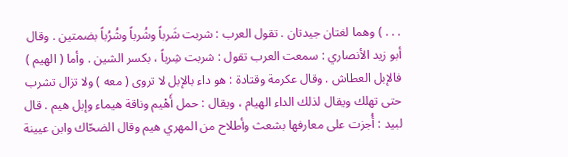. . . ) وهما لغتان جيدتان . تقول العرب : شربت شَرباً وشُرباً وشُرُباً بضمتين . وقال أبو زيد الأنصاري : سمعت العرب تقول : شربت شِرباً ، بكسر الشين . وأما ( الهيم ) فالإبل العطاش . وقال عكرمة وقتادة : هو داء بالإبل لا تروى ( معه ) ولا تزال تشرب حتى تهلك ويقال لذلك الداء الهيام ، ويقال : حمل أَهْيم وناقة هيماء وإبل هيم . قال لبيد : أُجزت على معارفها بشعث وأطلاح من المهري هيم وقال الضحّاك وابن عيينة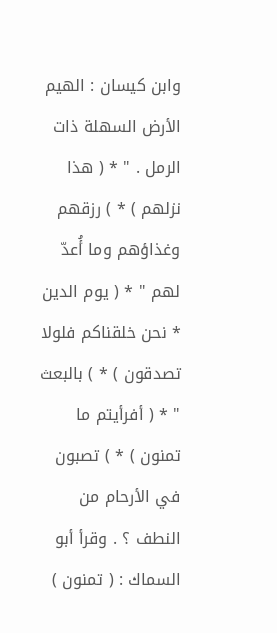وابن كيسان : الهيم الأرض السهلة ذات الرمل . " * ( هذا نزلهم ) * ) رزقهم وغذاؤهم وما أُعدّ لهم " * ( يوم الدين * نحن خلقناكم فلولا تصدقون ) * ) بالبعث " * ( أفرأيتم ما تمنون ) * ) تصبون في الأرحام من النطف ؟ . وقرأ أبو السماك : ( تمنون )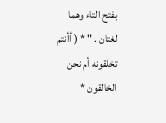بفتح التاء وهما لغتان . " * ( أأنتم تخلقونه أم نحن الخالقون *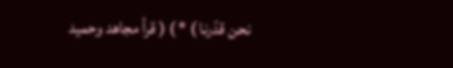نحن قدّرنا ) * ) ( قرأ مجاهد وحميد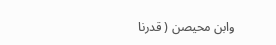وابن محيصن ( قدرنا